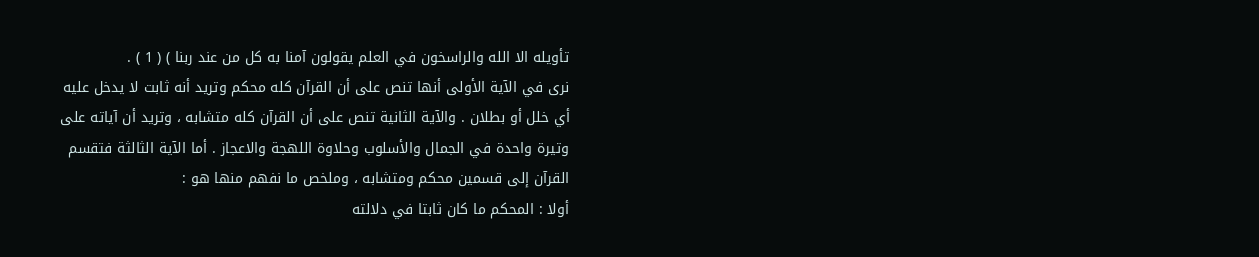تأويله الا الله والراسخون في العلم يقولون آمنا به كل من عند ربنا ) ( 1 ) .
نرى في الآية الأولى أنها تنص على أن القرآن كله محكم وتريد أنه ثابت لا يدخل عليه
أي خلل أو بطلان . والآية الثانية تنص على أن القرآن كله متشابه ، وتريد أن آياته على
وتيرة واحدة في الجمال والأسلوب وحلاوة اللهجة والاعجاز . أما الآية الثالثة فتقسم
القرآن إلى قسمين محكم ومتشابه ، وملخص ما نفهم منها هو :
أولا : المحكم ما كان ثابتا في دلالته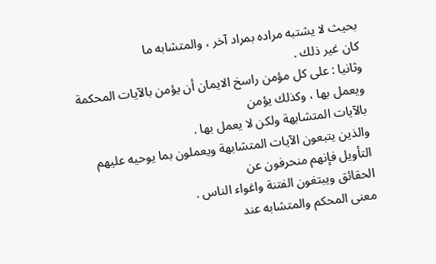بحيث لا يشتبه مراده بمراد آخر ، والمتشابه ما
كان غير ذلك .
وثانيا : على كل مؤمن راسخ الايمان أن يؤمن بالآيات المحكمة ويعمل بها ، وكذلك يؤمن
بالآيات المتشابهة ولكن لا يعمل بها .
والذين يتبعون الآيات المتشابهة ويعملون بما يوحيه عليهم التأويل فإنهم منحرفون عن
الحقائق ويبتغون الفتنة واغواء الناس .
معنى المحكم والمتشابه عند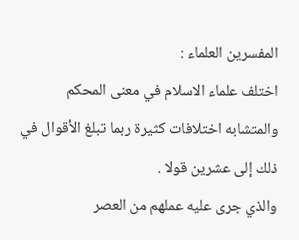المفسرين العلماء :
اختلف علماء الاسلام في معنى المحكم والمتشابه اختلافات كثيرة ربما تبلغ الأقوال في
ذلك إلى عشرين قولا .
والذي جرى عليه عملهم من العصر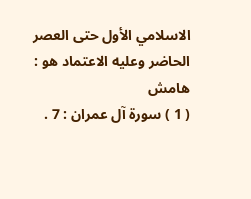الاسلامي الأول حتى العصر الحاضر وعليه الاعتماد هو :
هامش
( 1 ) سورة آل عمران : 7 .